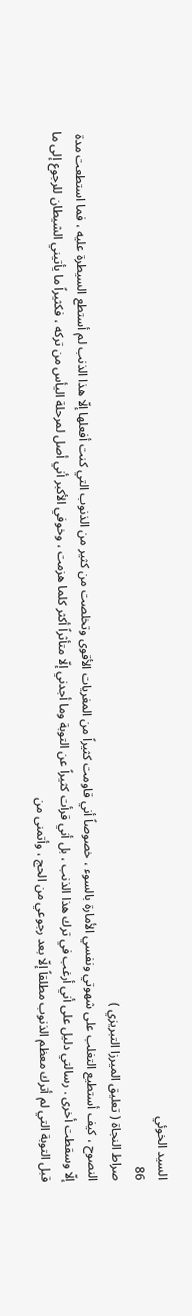السيد الخوئي
86
صراط النجاة ( تعليق الميرزا التبريزي )
النصوح ، كيف أستطيع التغلب على شهوتي ونفسي الأمارة بالسوء ، خصوصاً أني قاومت كثيراً من المغريات الأقوى وتخلصت من كثير من الذنوب التي كنت أفعلها إلّا هذا الذنب لم أستطع السيطرة عليه ، فما استطعت مدة إلّا وسقطت أخرى . رسالتي دليل على أني أرغب في ترك هذا الذنب ، بل أني قرأت كثيراً عن التوبة وما أجدني إلّا متأثراً أكثر كلما هزمت ، وخوفي الأكبر أني أصل لمرحلة اليأس من تركه ، فكثيراً ما يأتيني الشيطان للرجوع إلى ما قبل التوبة التي لم أترك معظم الذنوب مطلقاً إلّا بعد رجوعي من الحج ، وأتمنى من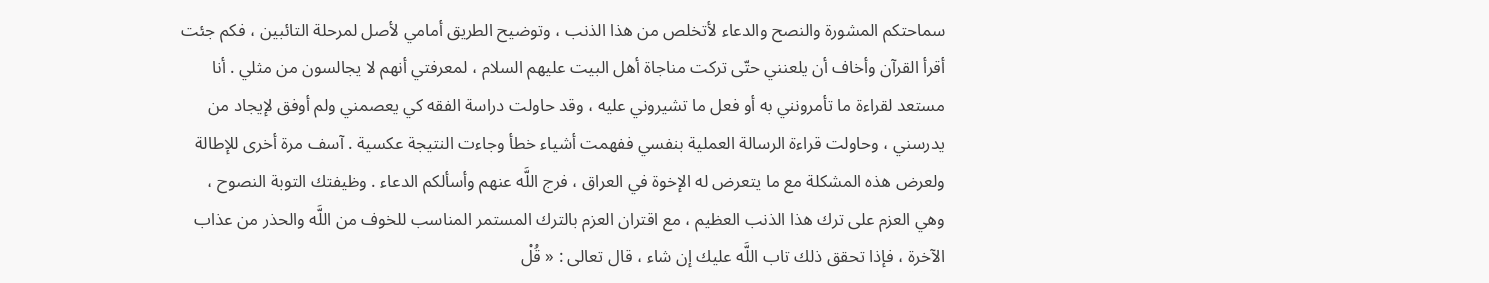سماحتكم المشورة والنصح والدعاء لأتخلص من هذا الذنب ، وتوضيح الطريق أمامي لأصل لمرحلة التائبين ، فكم جئت أقرأ القرآن وأخاف أن يلعنني حتّى تركت مناجاة أهل البيت عليهم السلام ، لمعرفتي أنهم لا يجالسون من مثلي . أنا مستعد لقراءة ما تأمرونني به أو فعل ما تشيروني عليه ، وقد حاولت دراسة الفقه كي يعصمني ولم أوفق لإيجاد من يدرسني ، وحاولت قراءة الرسالة العملية بنفسي ففهمت أشياء خطأ وجاءت النتيجة عكسية . آسف مرة أخرى للإطالة ولعرض هذه المشكلة مع ما يتعرض له الإخوة في العراق ، فرج اللَّه عنهم وأسألكم الدعاء . وظيفتك التوبة النصوح ، وهي العزم على ترك هذا الذنب العظيم ، مع اقتران العزم بالترك المستمر المناسب للخوف من اللَّه والحذر من عذاب الآخرة ، فإذا تحقق ذلك تاب اللَّه عليك إن شاء ، قال تعالى : « قُلْ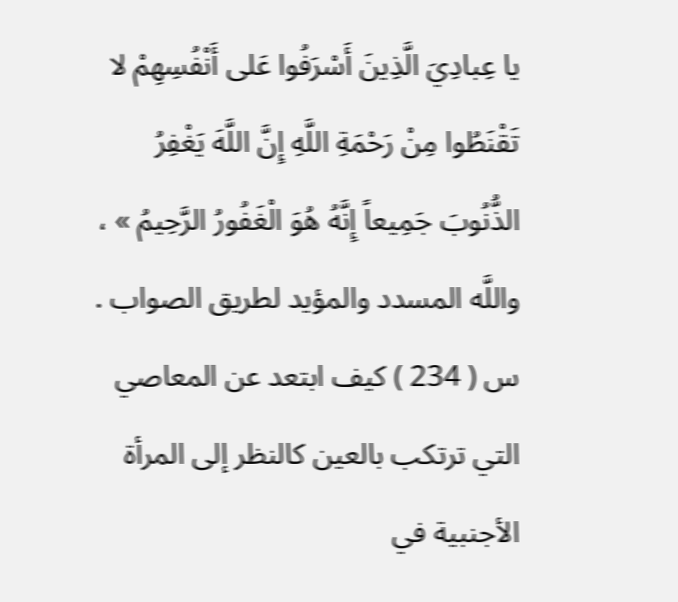يا عِبادِيَ الَّذِينَ أَسْرَفُوا عَلى أَنْفُسِهِمْ لا تَقْنَطُوا مِنْ رَحْمَةِ اللَّهِ إِنَّ اللَّهَ يَغْفِرُ الذُّنُوبَ جَمِيعاً إِنَّهُ هُوَ الْغَفُورُ الرَّحِيمُ » ، واللَّه المسدد والمؤيد لطريق الصواب . س ( 234 ) كيف ابتعد عن المعاصي التي ترتكب بالعين كالنظر إلى المرأة الأجنبية في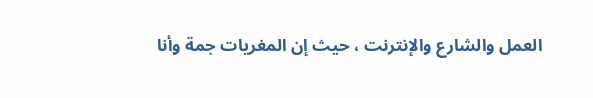العمل والشارع والإنترنت ، حيث إن المغريات جمة وأنا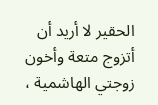الحقير لا أريد أن أتزوج متعة وأخون زوجتي الهاشمية ،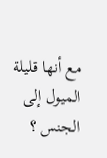مع أنها قليلة الميول إلى الجنس ؟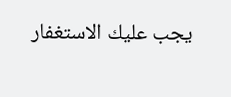يجب عليك الاستغفار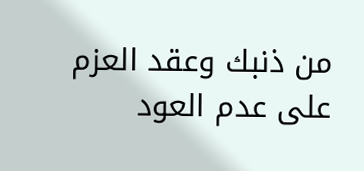من ذنبك وعقد العزم على عدم العود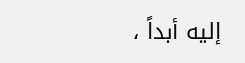إليه أبداً ،